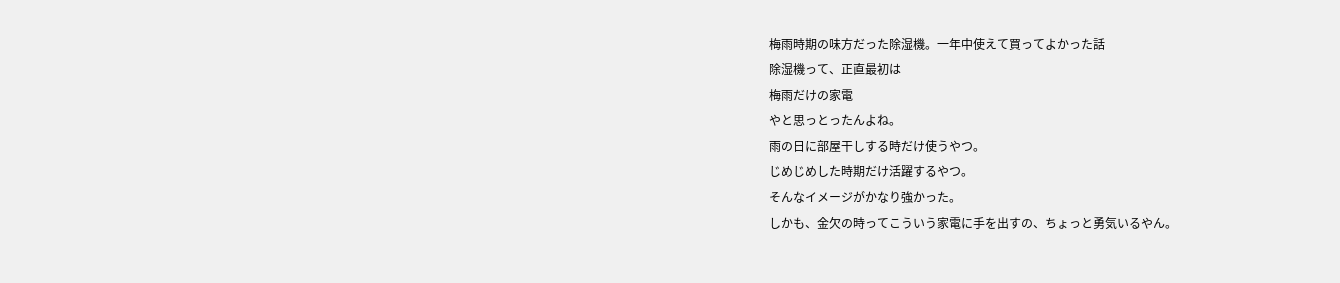梅雨時期の味方だった除湿機。一年中使えて買ってよかった話
除湿機って、正直最初は
梅雨だけの家電
やと思っとったんよね。
雨の日に部屋干しする時だけ使うやつ。
じめじめした時期だけ活躍するやつ。
そんなイメージがかなり強かった。
しかも、金欠の時ってこういう家電に手を出すの、ちょっと勇気いるやん。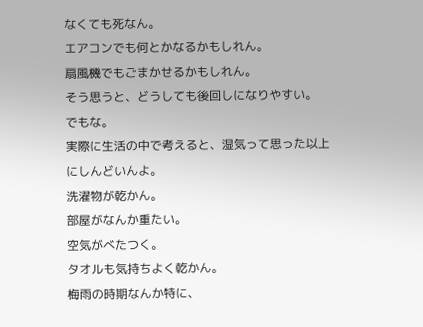なくても死なん。
エアコンでも何とかなるかもしれん。
扇風機でもごまかせるかもしれん。
そう思うと、どうしても後回しになりやすい。
でもな。
実際に生活の中で考えると、湿気って思った以上にしんどいんよ。
洗濯物が乾かん。
部屋がなんか重たい。
空気がべたつく。
タオルも気持ちよく乾かん。
梅雨の時期なんか特に、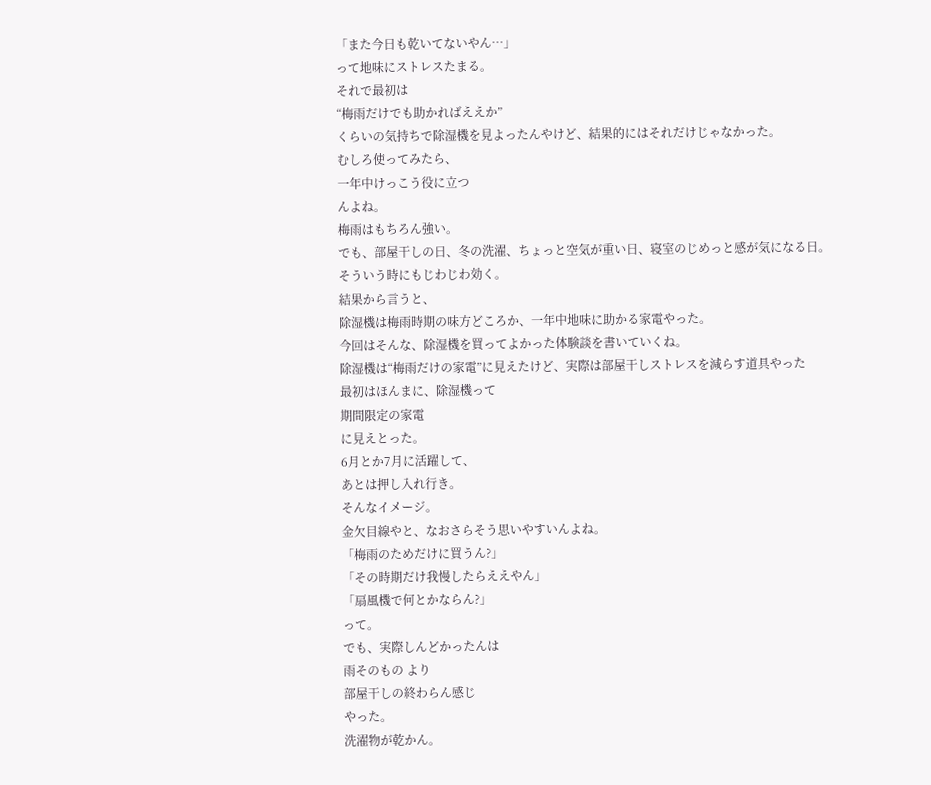「また今日も乾いてないやん…」
って地味にストレスたまる。
それで最初は
“梅雨だけでも助かればええか”
くらいの気持ちで除湿機を見よったんやけど、結果的にはそれだけじゃなかった。
むしろ使ってみたら、
一年中けっこう役に立つ
んよね。
梅雨はもちろん強い。
でも、部屋干しの日、冬の洗濯、ちょっと空気が重い日、寝室のじめっと感が気になる日。
そういう時にもじわじわ効く。
結果から言うと、
除湿機は梅雨時期の味方どころか、一年中地味に助かる家電やった。
今回はそんな、除湿機を買ってよかった体験談を書いていくね。
除湿機は“梅雨だけの家電”に見えたけど、実際は部屋干しストレスを減らす道具やった
最初はほんまに、除湿機って
期間限定の家電
に見えとった。
6月とか7月に活躍して、
あとは押し入れ行き。
そんなイメージ。
金欠目線やと、なおさらそう思いやすいんよね。
「梅雨のためだけに買うん?」
「その時期だけ我慢したらええやん」
「扇風機で何とかならん?」
って。
でも、実際しんどかったんは
雨そのもの より
部屋干しの終わらん感じ
やった。
洗濯物が乾かん。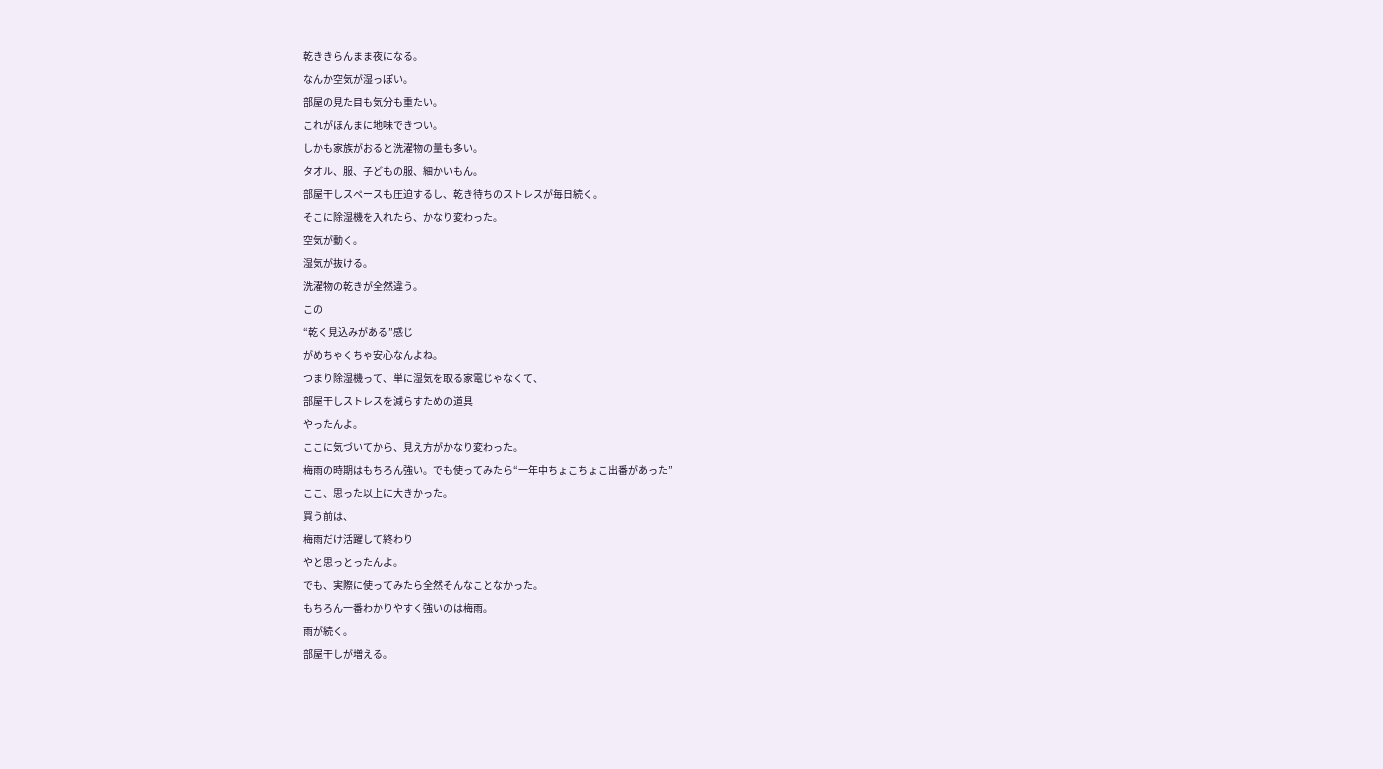乾ききらんまま夜になる。
なんか空気が湿っぽい。
部屋の見た目も気分も重たい。
これがほんまに地味できつい。
しかも家族がおると洗濯物の量も多い。
タオル、服、子どもの服、細かいもん。
部屋干しスペースも圧迫するし、乾き待ちのストレスが毎日続く。
そこに除湿機を入れたら、かなり変わった。
空気が動く。
湿気が抜ける。
洗濯物の乾きが全然違う。
この
“乾く見込みがある”感じ
がめちゃくちゃ安心なんよね。
つまり除湿機って、単に湿気を取る家電じゃなくて、
部屋干しストレスを減らすための道具
やったんよ。
ここに気づいてから、見え方がかなり変わった。
梅雨の時期はもちろん強い。でも使ってみたら“一年中ちょこちょこ出番があった”
ここ、思った以上に大きかった。
買う前は、
梅雨だけ活躍して終わり
やと思っとったんよ。
でも、実際に使ってみたら全然そんなことなかった。
もちろん一番わかりやすく強いのは梅雨。
雨が続く。
部屋干しが増える。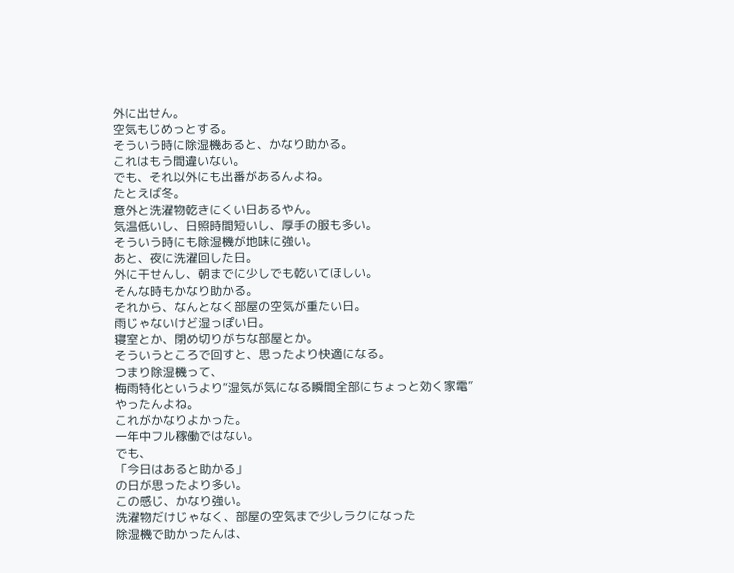外に出せん。
空気もじめっとする。
そういう時に除湿機あると、かなり助かる。
これはもう間違いない。
でも、それ以外にも出番があるんよね。
たとえば冬。
意外と洗濯物乾きにくい日あるやん。
気温低いし、日照時間短いし、厚手の服も多い。
そういう時にも除湿機が地味に強い。
あと、夜に洗濯回した日。
外に干せんし、朝までに少しでも乾いてほしい。
そんな時もかなり助かる。
それから、なんとなく部屋の空気が重たい日。
雨じゃないけど湿っぽい日。
寝室とか、閉め切りがちな部屋とか。
そういうところで回すと、思ったより快適になる。
つまり除湿機って、
梅雨特化というより“湿気が気になる瞬間全部にちょっと効く家電”
やったんよね。
これがかなりよかった。
一年中フル稼働ではない。
でも、
「今日はあると助かる」
の日が思ったより多い。
この感じ、かなり強い。
洗濯物だけじゃなく、部屋の空気まで少しラクになった
除湿機で助かったんは、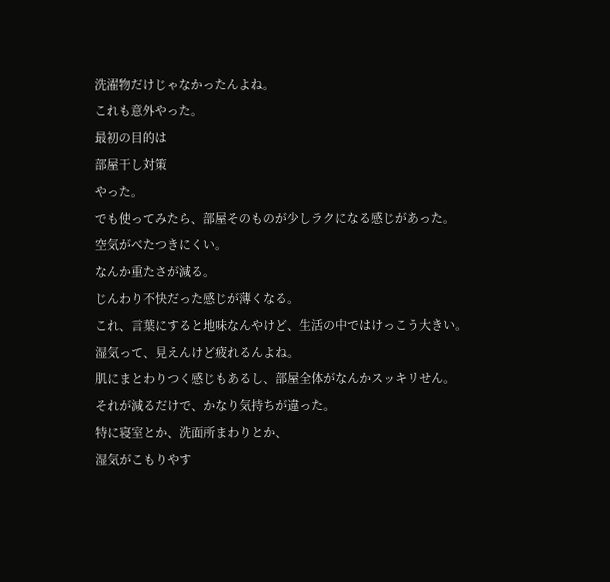洗濯物だけじゃなかったんよね。
これも意外やった。
最初の目的は
部屋干し対策
やった。
でも使ってみたら、部屋そのものが少しラクになる感じがあった。
空気がべたつきにくい。
なんか重たさが減る。
じんわり不快だった感じが薄くなる。
これ、言葉にすると地味なんやけど、生活の中ではけっこう大きい。
湿気って、見えんけど疲れるんよね。
肌にまとわりつく感じもあるし、部屋全体がなんかスッキリせん。
それが減るだけで、かなり気持ちが違った。
特に寝室とか、洗面所まわりとか、
湿気がこもりやす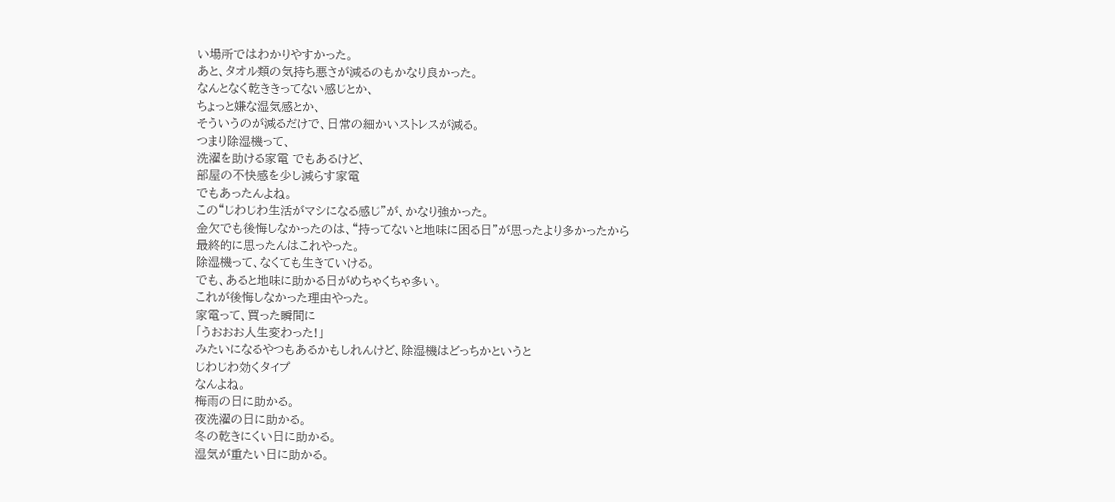い場所ではわかりやすかった。
あと、タオル類の気持ち悪さが減るのもかなり良かった。
なんとなく乾ききってない感じとか、
ちょっと嫌な湿気感とか、
そういうのが減るだけで、日常の細かいストレスが減る。
つまり除湿機って、
洗濯を助ける家電 でもあるけど、
部屋の不快感を少し減らす家電
でもあったんよね。
この“じわじわ生活がマシになる感じ”が、かなり強かった。
金欠でも後悔しなかったのは、“持ってないと地味に困る日”が思ったより多かったから
最終的に思ったんはこれやった。
除湿機って、なくても生きていける。
でも、あると地味に助かる日がめちゃくちゃ多い。
これが後悔しなかった理由やった。
家電って、買った瞬間に
「うおおお人生変わった!」
みたいになるやつもあるかもしれんけど、除湿機はどっちかというと
じわじわ効くタイプ
なんよね。
梅雨の日に助かる。
夜洗濯の日に助かる。
冬の乾きにくい日に助かる。
湿気が重たい日に助かる。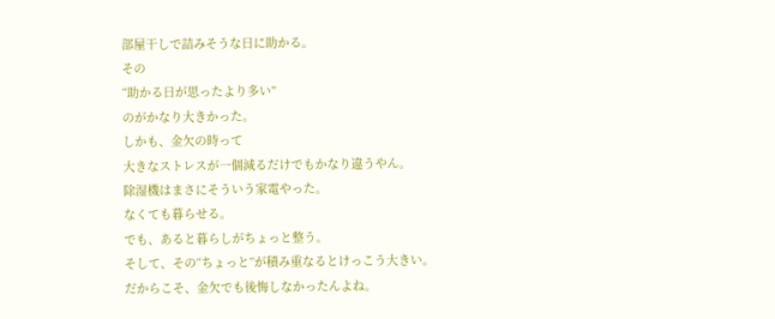部屋干しで詰みそうな日に助かる。
その
“助かる日が思ったより多い”
のがかなり大きかった。
しかも、金欠の時って
大きなストレスが一個減るだけでもかなり違うやん。
除湿機はまさにそういう家電やった。
なくても暮らせる。
でも、あると暮らしがちょっと整う。
そして、その“ちょっと”が積み重なるとけっこう大きい。
だからこそ、金欠でも後悔しなかったんよね。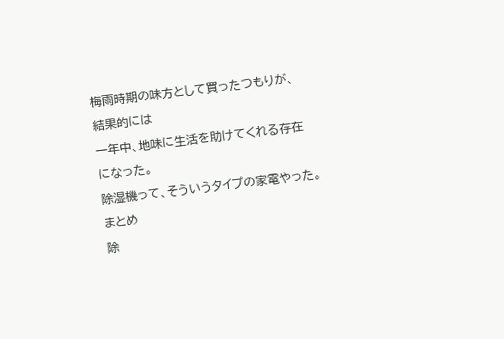梅雨時期の味方として買ったつもりが、
結果的には
一年中、地味に生活を助けてくれる存在
になった。
除湿機って、そういうタイプの家電やった。
まとめ
除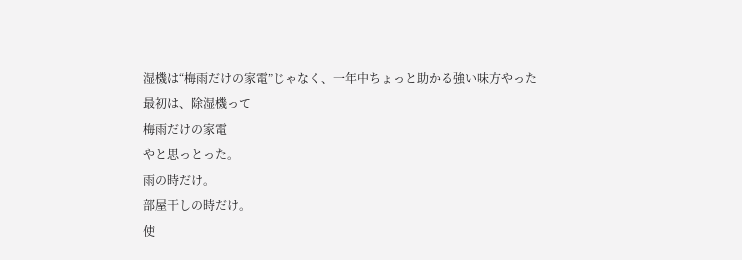湿機は“梅雨だけの家電”じゃなく、一年中ちょっと助かる強い味方やった
最初は、除湿機って
梅雨だけの家電
やと思っとった。
雨の時だけ。
部屋干しの時だけ。
使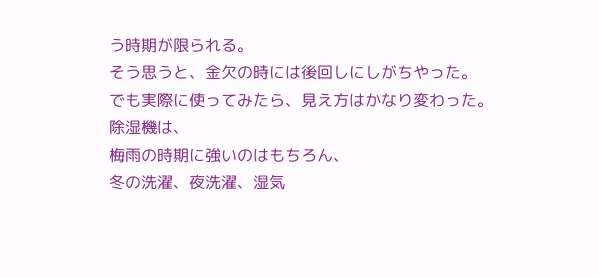う時期が限られる。
そう思うと、金欠の時には後回しにしがちやった。
でも実際に使ってみたら、見え方はかなり変わった。
除湿機は、
梅雨の時期に強いのはもちろん、
冬の洗濯、夜洗濯、湿気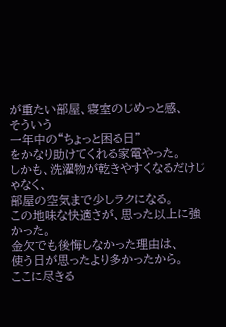が重たい部屋、寝室のじめっと感、
そういう
一年中の“ちょっと困る日”
をかなり助けてくれる家電やった。
しかも、洗濯物が乾きやすくなるだけじゃなく、
部屋の空気まで少しラクになる。
この地味な快適さが、思った以上に強かった。
金欠でも後悔しなかった理由は、
使う日が思ったより多かったから。
ここに尽きる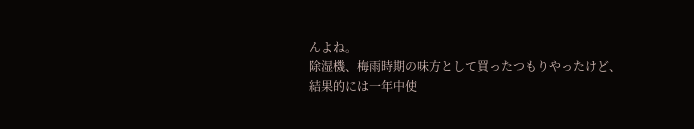んよね。
除湿機、梅雨時期の味方として買ったつもりやったけど、
結果的には一年中使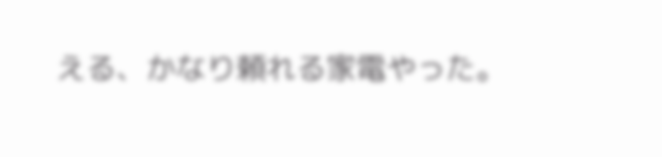える、かなり頼れる家電やった。